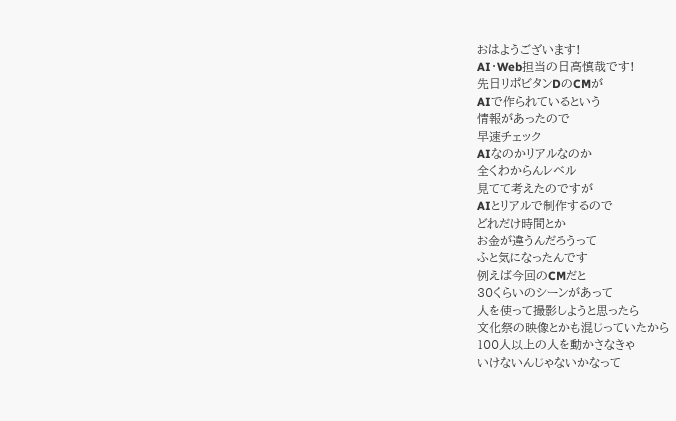おはようございます!
AI・Web担当の日高慎哉です!
先日リポビタンDのCMが
AIで作られているという
情報があったので
早速チェック
AIなのかリアルなのか
全くわからんレベル
見てて考えたのですが
AIとリアルで制作するので
どれだけ時間とか
お金が違うんだろうって
ふと気になったんです
例えば今回のCMだと
30くらいのシーンがあって
人を使って撮影しようと思ったら
文化祭の映像とかも混じっていたから
100人以上の人を動かさなきゃ
いけないんじゃないかなって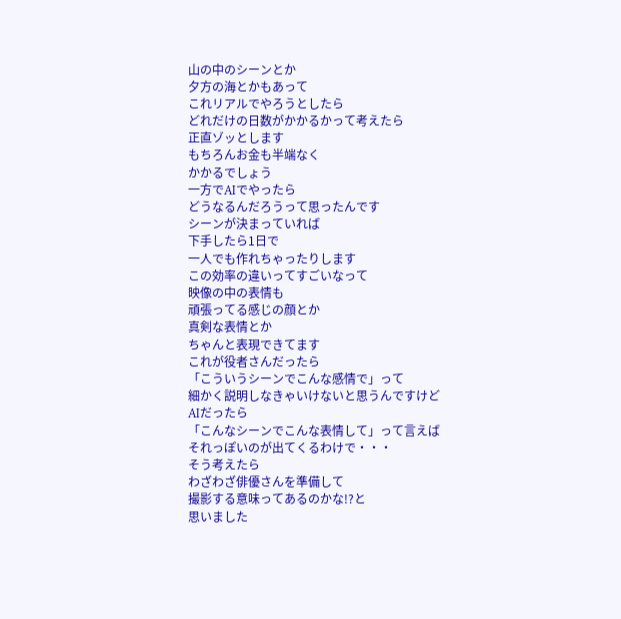山の中のシーンとか
夕方の海とかもあって
これリアルでやろうとしたら
どれだけの日数がかかるかって考えたら
正直ゾッとします
もちろんお金も半端なく
かかるでしょう
一方でAIでやったら
どうなるんだろうって思ったんです
シーンが決まっていれば
下手したら1日で
一人でも作れちゃったりします
この効率の違いってすごいなって
映像の中の表情も
頑張ってる感じの顔とか
真剣な表情とか
ちゃんと表現できてます
これが役者さんだったら
「こういうシーンでこんな感情で」って
細かく説明しなきゃいけないと思うんですけど
AIだったら
「こんなシーンでこんな表情して」って言えば
それっぽいのが出てくるわけで・・・
そう考えたら
わざわざ俳優さんを準備して
撮影する意味ってあるのかな!?と
思いました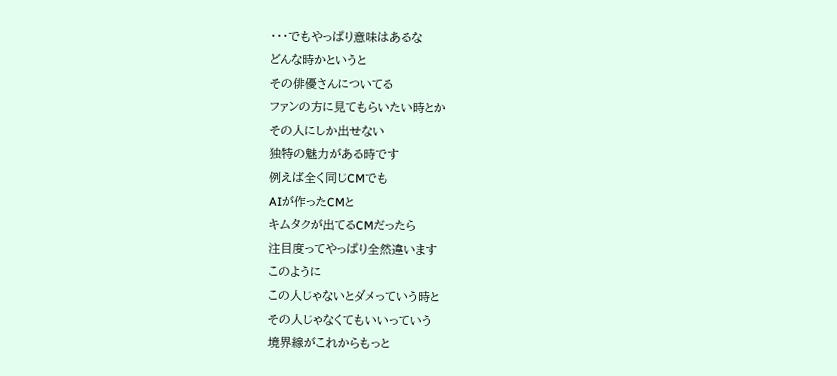・・・でもやっぱり意味はあるな
どんな時かというと
その俳優さんについてる
ファンの方に見てもらいたい時とか
その人にしか出せない
独特の魅力がある時です
例えば全く同じCMでも
AIが作ったCMと
キムタクが出てるCMだったら
注目度ってやっぱり全然違います
このように
この人じゃないとダメっていう時と
その人じゃなくてもいいっていう
境界線がこれからもっと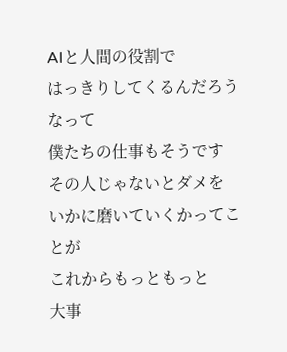AIと人間の役割で
はっきりしてくるんだろうなって
僕たちの仕事もそうです
その人じゃないとダメを
いかに磨いていくかってことが
これからもっともっと
大事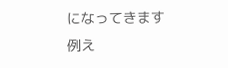になってきます
例え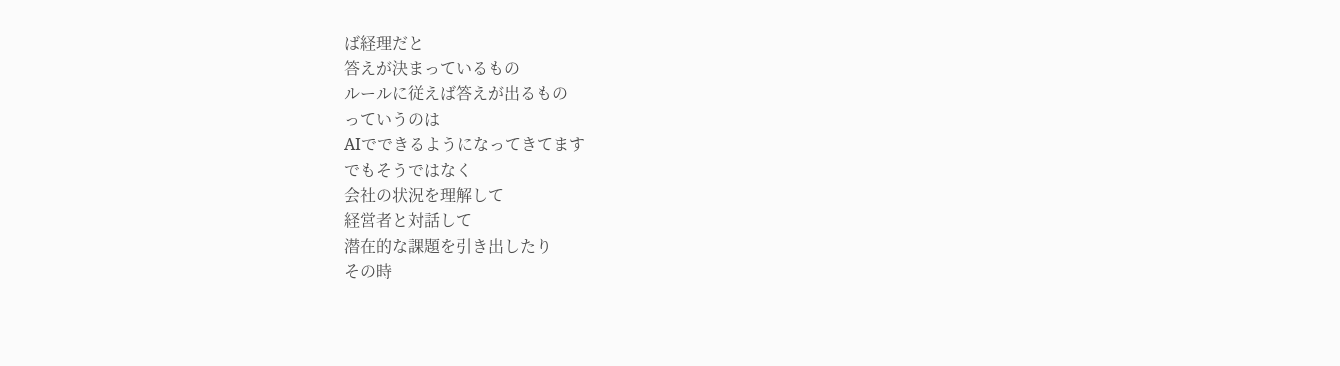ば経理だと
答えが決まっているもの
ルールに従えば答えが出るもの
っていうのは
AIでできるようになってきてます
でもそうではなく
会社の状況を理解して
経営者と対話して
潜在的な課題を引き出したり
その時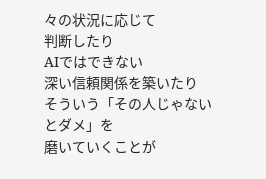々の状況に応じて
判断したり
AIではできない
深い信頼関係を築いたり
そういう「その人じゃないとダメ」を
磨いていくことが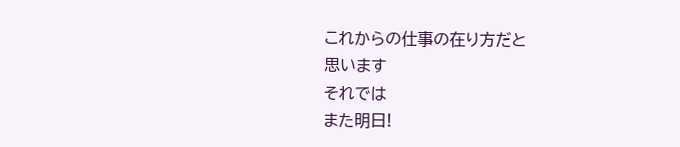これからの仕事の在り方だと
思います
それでは
また明日!